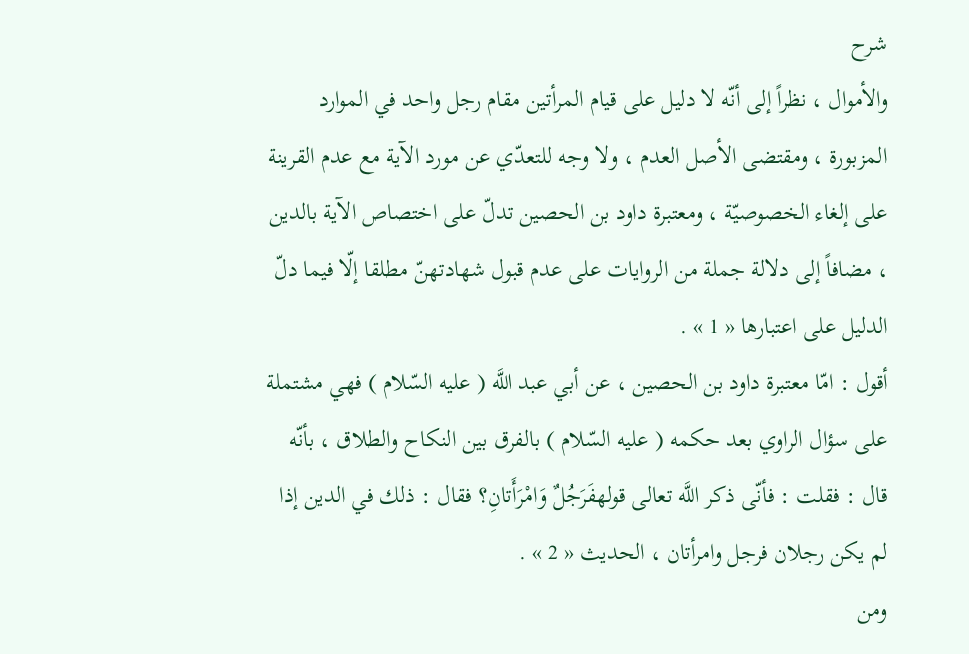شرح
والأموال ، نظراً إلى أنّه لا دليل على قيام المرأتين مقام رجل واحد في الموارد المزبورة ، ومقتضى الأصل العدم ، ولا وجه للتعدّي عن مورد الآية مع عدم القرينة على إلغاء الخصوصيّة ، ومعتبرة داود بن الحصين تدلّ على اختصاص الآية بالدين ، مضافاً إلى دلالة جملة من الروايات على عدم قبول شهادتهنّ مطلقا إلّا فيما دلّ الدليل على اعتبارها « 1 » .
أقول : امّا معتبرة داود بن الحصين ، عن أبي عبد اللَّه ( عليه السّلام ) فهي مشتملة على سؤال الراوي بعد حكمه ( عليه السّلام ) بالفرق بين النكاح والطلاق ، بأنّه قال : فقلت : فأنّى ذكر اللَّه تعالى قولهفَرَجُلٌ وَامْرَأَتانِ؟ فقال : ذلك في الدين إذا لم يكن رجلان فرجل وامرأتان ، الحديث « 2 » .
ومن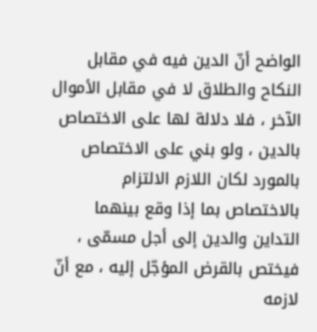الواضح أنّ الدين فيه في مقابل النكاح والطلاق لا في مقابل الأموال الآخر ، فلا دلالة لها على الاختصاص بالدين ، ولو بني على الاختصاص بالمورد لكان اللازم الالتزام بالاختصاص بما إذا وقع بينهما التداين والدين إلى أجل مسمّى ، فيختص بالقرض المؤجّل إليه ، مع أنّ لازمه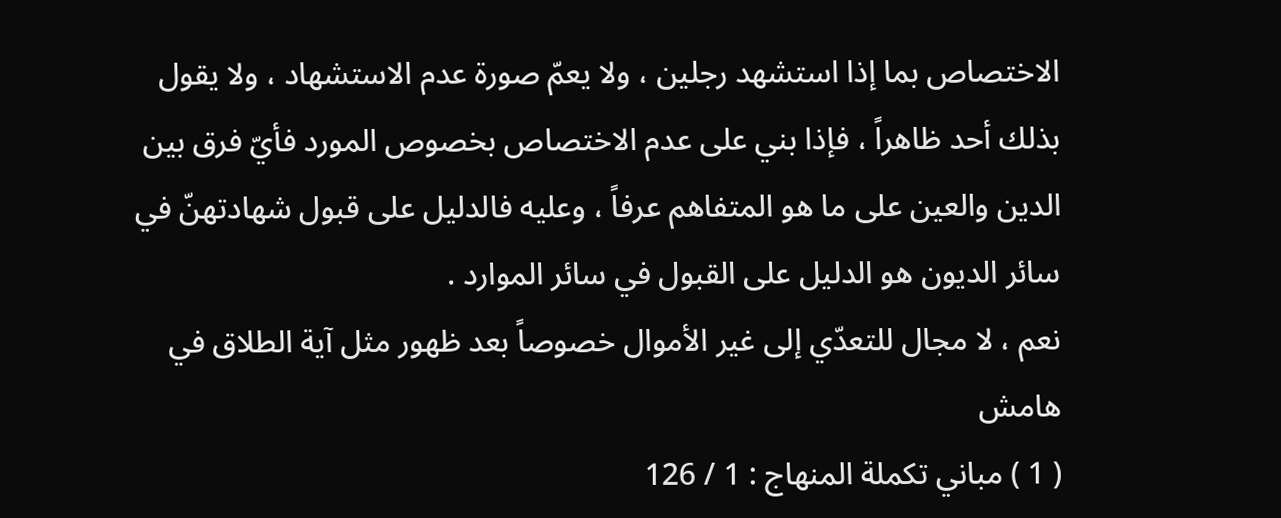الاختصاص بما إذا استشهد رجلين ، ولا يعمّ صورة عدم الاستشهاد ، ولا يقول بذلك أحد ظاهراً ، فإذا بني على عدم الاختصاص بخصوص المورد فأيّ فرق بين الدين والعين على ما هو المتفاهم عرفاً ، وعليه فالدليل على قبول شهادتهنّ في سائر الديون هو الدليل على القبول في سائر الموارد .
نعم ، لا مجال للتعدّي إلى غير الأموال خصوصاً بعد ظهور مثل آية الطلاق في
هامش
( 1 ) مباني تكملة المنهاج : 1 / 126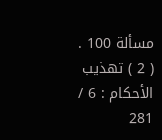مسألة 100 .
( 2 ) تهذيب الأحكام : 6 / 281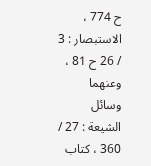ح 774 ، الاستبصار : 3 / 26 ح 81 ، وعنهما وسائل الشيعة : 27 / 360 ، كتاب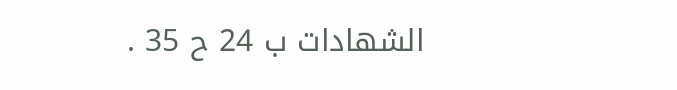الشهادات ب 24 ح 35 .